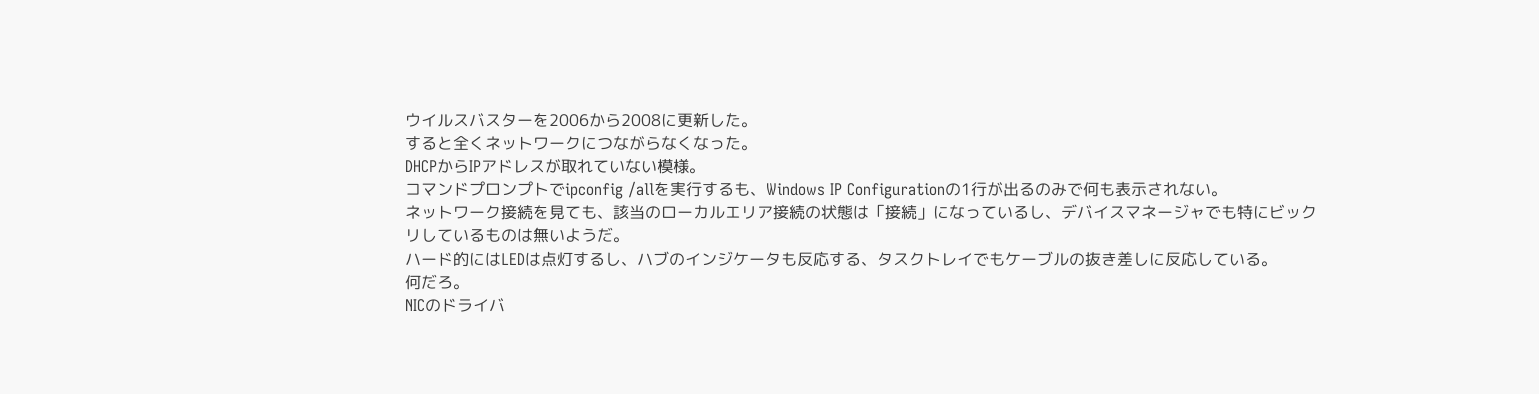ウイルスバスターを2006から2008に更新した。
すると全くネットワークにつながらなくなった。
DHCPからIPアドレスが取れていない模様。
コマンドプロンプトでipconfig /allを実行するも、Windows IP Configurationの1行が出るのみで何も表示されない。
ネットワーク接続を見ても、該当のローカルエリア接続の状態は「接続」になっているし、デバイスマネージャでも特にビックリしているものは無いようだ。
ハード的にはLEDは点灯するし、ハブのインジケータも反応する、タスクトレイでもケーブルの抜き差しに反応している。
何だろ。
NICのドライバ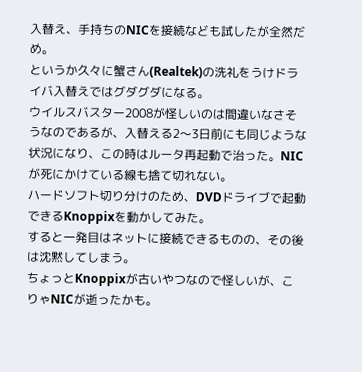入替え、手持ちのNICを接続なども試したが全然だめ。
というか久々に蟹さん(Realtek)の洗礼をうけドライバ入替えではグダグダになる。
ウイルスバスター2008が怪しいのは間違いなさそうなのであるが、入替える2〜3日前にも同じような状況になり、この時はルータ再起動で治った。NICが死にかけている線も捨て切れない。
ハードソフト切り分けのため、DVDドライブで起動できるKnoppixを動かしてみた。
すると一発目はネットに接続できるものの、その後は沈黙してしまう。
ちょっとKnoppixが古いやつなので怪しいが、こりゃNICが逝ったかも。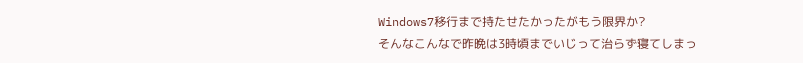Windows7移行まで持たせたかったがもう限界か?
そんなこんなで昨晩は3時頃までいじって治らず寝てしまっ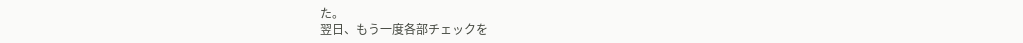た。
翌日、もう一度各部チェックを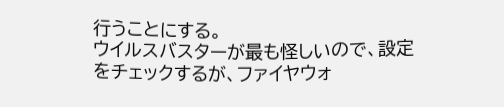行うことにする。
ウイルスバスターが最も怪しいので、設定をチェックするが、ファイヤウォ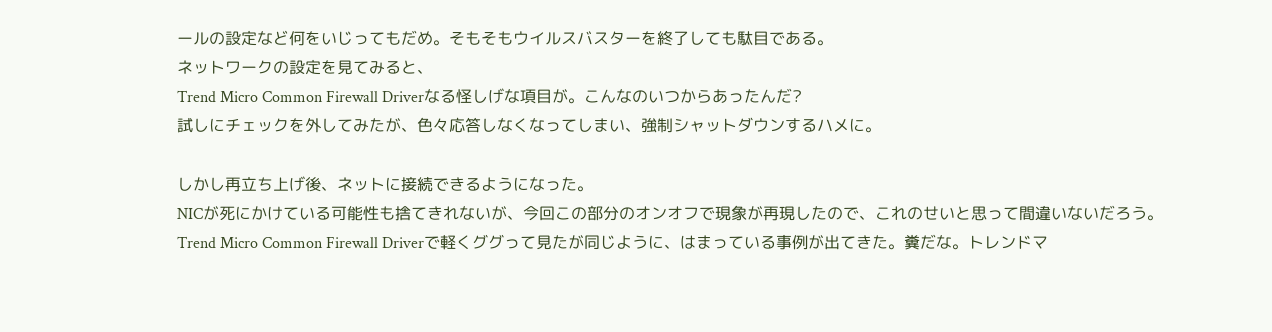ールの設定など何をいじってもだめ。そもそもウイルスバスターを終了しても駄目である。
ネットワークの設定を見てみると、
Trend Micro Common Firewall Driverなる怪しげな項目が。こんなのいつからあったんだ?
試しにチェックを外してみたが、色々応答しなくなってしまい、強制シャットダウンするハメに。

しかし再立ち上げ後、ネットに接続できるようになった。
NICが死にかけている可能性も捨てきれないが、今回この部分のオンオフで現象が再現したので、これのせいと思って間違いないだろう。
Trend Micro Common Firewall Driverで軽くググって見たが同じように、はまっている事例が出てきた。糞だな。トレンドマ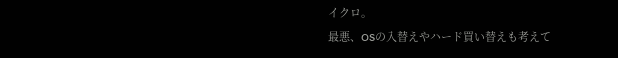イクロ。
最悪、OSの入替えやハード買い替えも考えて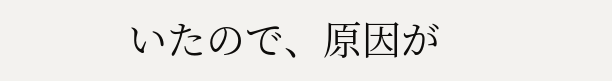いたので、原因が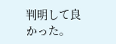判明して良かった。